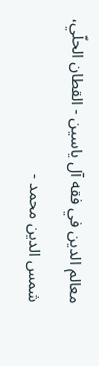معالم الدين في فقه آل ياسين - القطان الحلّي، شمس الدين محمد -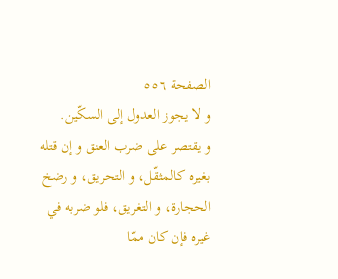الصفحة ٥٥٦
و لا يجوز العدول إلى السكّين.
و يقتصر على ضرب العنق و إن قتله بغيره كالمثقّل، و التحريق، و رضخ الحجارة، و التغريق، فلو ضربه في غيره فإن كان ممّا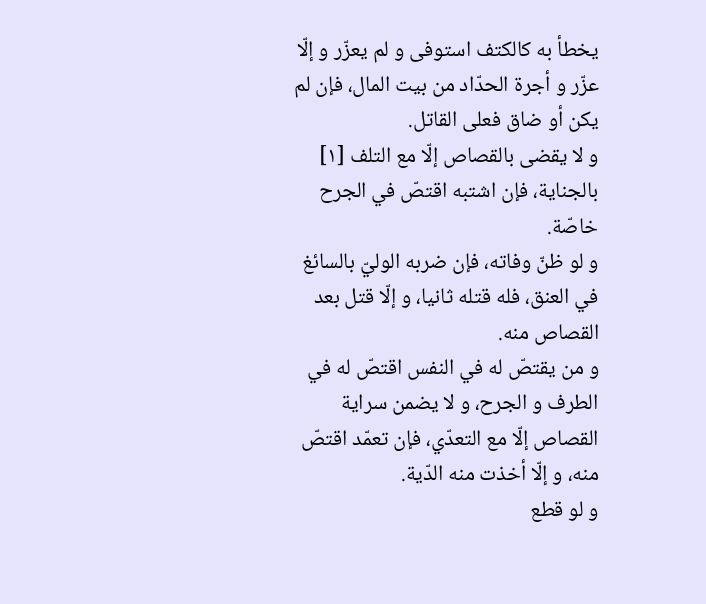يخطأ به كالكتف استوفى و لم يعزّر و إلّا عزّر و أجرة الحدّاد من بيت المال، فإن لم يكن أو ضاق فعلى القاتل.
و لا يقضى بالقصاص إلّا مع التلف [١] بالجناية، فإن اشتبه اقتصّ في الجرح خاصّة.
و لو ظنّ وفاته، فإن ضربه الوليّ بالسائغ في العنق، فله قتله ثانيا، و إلّا قتل بعد القصاص منه.
و من يقتصّ له في النفس اقتصّ له في الطرف و الجرح، و لا يضمن سراية القصاص إلّا مع التعدّي، فإن تعمّد اقتصّ منه، و إلّا أخذت منه الدّية.
و لو قطع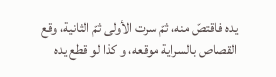يده فاقتصّ منه، ثمّ سرت الأولى ثمّ الثانية، وقع القصاص بالسراية موقعه، و كذا لو قطع يده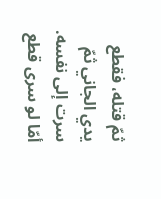ثمّ قتله، فقطع يدي الجاني ثمّ سرت إلى نفسه.
أمّا لو سرى قطع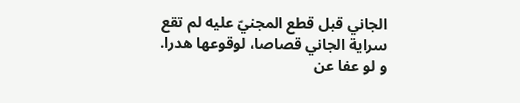الجاني قبل قطع المجنيّ عليه لم تقع سراية الجاني قصاصا، لوقوعها هدرا.
و لو عفا عن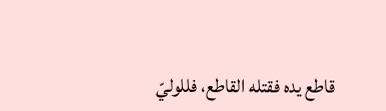قاطع يده فقتله القاطع، فللوليّ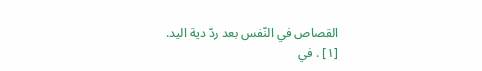القصاص في النّفس بعد ردّ دية اليد.
[١] . في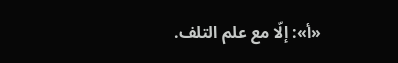«أ»: إلّا مع علم التلف.